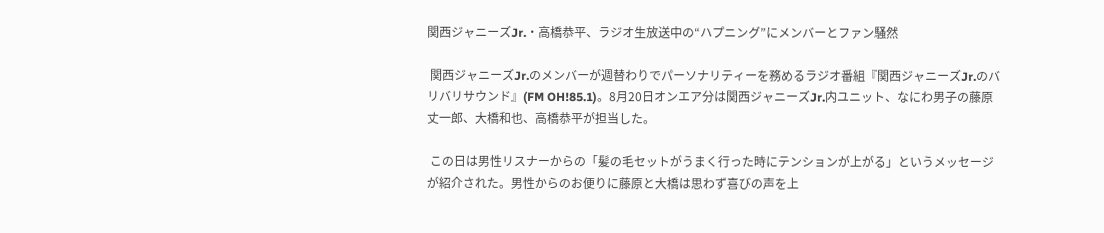関西ジャニーズJr.・高橋恭平、ラジオ生放送中の“ハプニング”にメンバーとファン騒然

 関西ジャニーズJr.のメンバーが週替わりでパーソナリティーを務めるラジオ番組『関西ジャニーズJr.のバリバリサウンド』(FM OH!85.1)。8月20日オンエア分は関西ジャニーズJr.内ユニット、なにわ男子の藤原丈一郎、大橋和也、高橋恭平が担当した。

 この日は男性リスナーからの「髪の毛セットがうまく行った時にテンションが上がる」というメッセージが紹介された。男性からのお便りに藤原と大橋は思わず喜びの声を上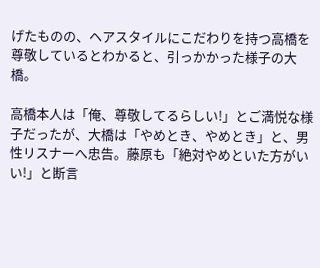げたものの、ヘアスタイルにこだわりを持つ高橋を尊敬しているとわかると、引っかかった様子の大橋。

高橋本人は「俺、尊敬してるらしい!」とご満悦な様子だったが、大橋は「やめとき、やめとき」と、男性リスナーへ忠告。藤原も「絶対やめといた方がいい!」と断言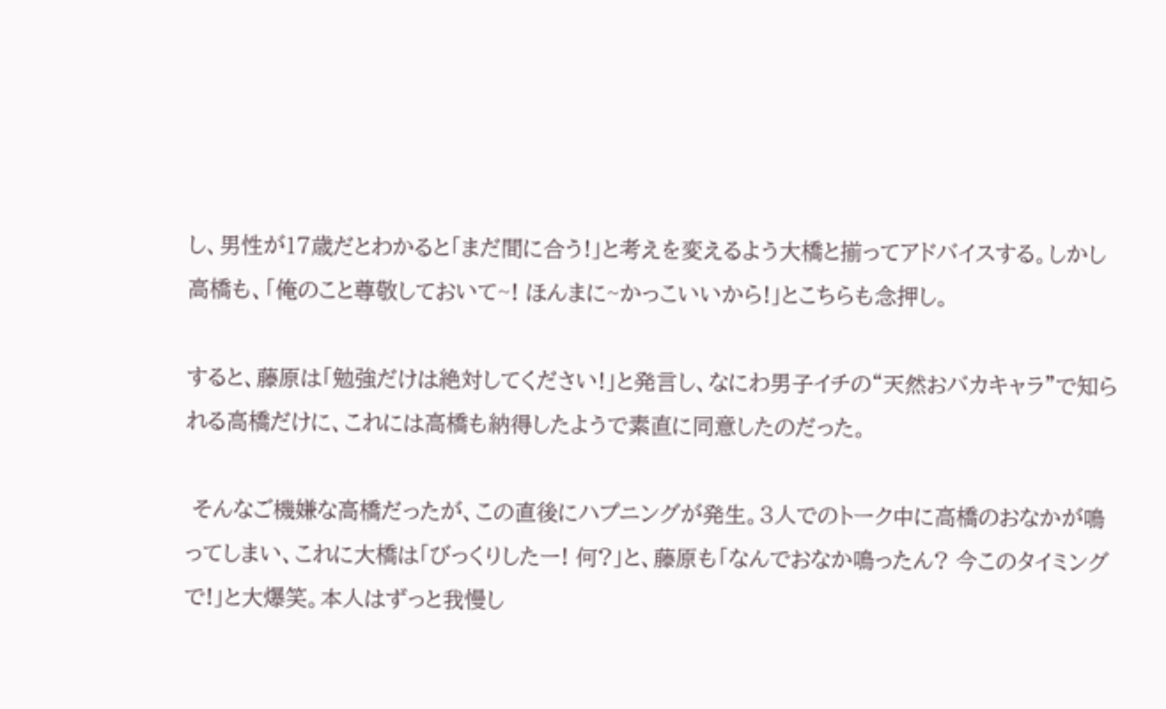し、男性が17歳だとわかると「まだ間に合う!」と考えを変えるよう大橋と揃ってアドバイスする。しかし高橋も、「俺のこと尊敬しておいて~! ほんまに~かっこいいから!」とこちらも念押し。

すると、藤原は「勉強だけは絶対してください!」と発言し、なにわ男子イチの“天然おバカキャラ”で知られる高橋だけに、これには高橋も納得したようで素直に同意したのだった。

 そんなご機嫌な高橋だったが、この直後にハプニングが発生。3人でのトーク中に高橋のおなかが鳴ってしまい、これに大橋は「びっくりしたー! 何?」と、藤原も「なんでおなか鳴ったん? 今このタイミングで!」と大爆笑。本人はずっと我慢し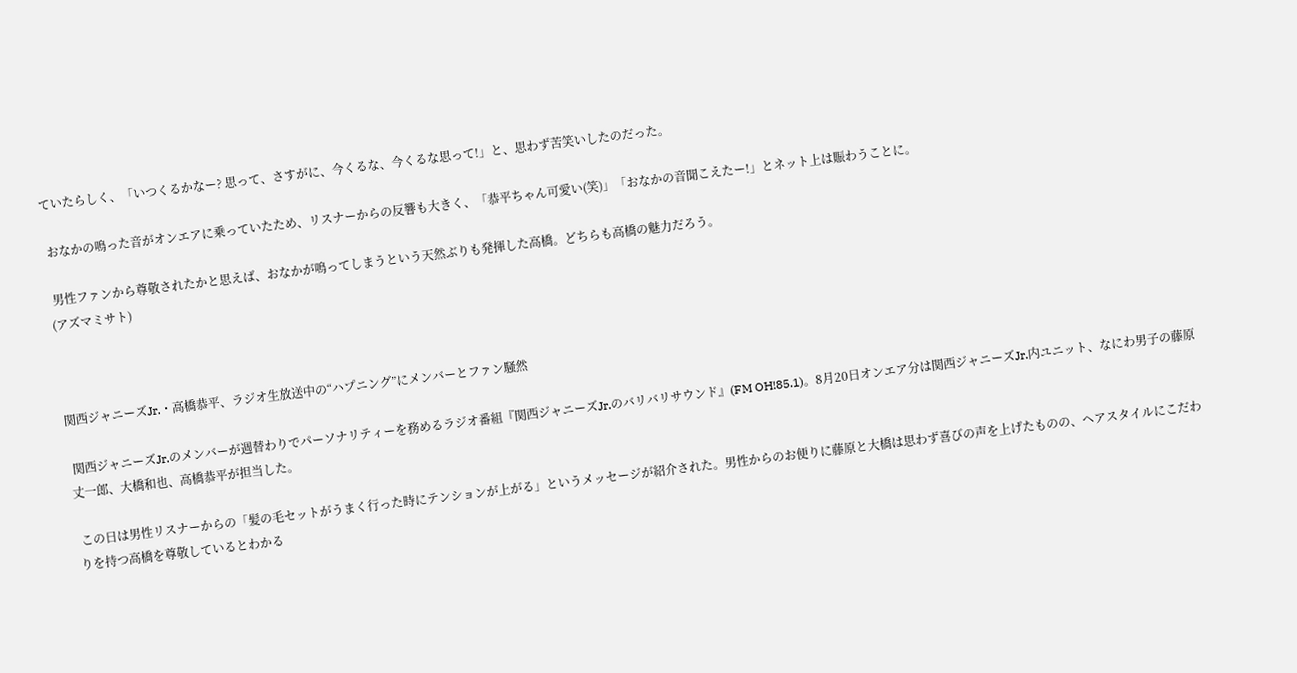ていたらしく、「いつくるかなー? 思って、さすがに、今くるな、今くるな思って!」と、思わず苦笑いしたのだった。

 おなかの鳴った音がオンエアに乗っていたため、リスナーからの反響も大きく、「恭平ちゃん可愛い(笑)」「おなかの音聞こえたー!」とネット上は賑わうことに。

 男性ファンから尊敬されたかと思えば、おなかが鳴ってしまうという天然ぶりも発揮した高橋。どちらも高橋の魅力だろう。
(アズマミサト)



関西ジャニーズJr.・高橋恭平、ラジオ生放送中の“ハプニング”にメンバーとファン騒然

 関西ジャニーズJr.のメンバーが週替わりでパーソナリティーを務めるラジオ番組『関西ジャニーズJr.のバリバリサウンド』(FM OH!85.1)。8月20日オンエア分は関西ジャニーズJr.内ユニット、なにわ男子の藤原丈一郎、大橋和也、高橋恭平が担当した。

 この日は男性リスナーからの「髪の毛セットがうまく行った時にテンションが上がる」というメッセージが紹介された。男性からのお便りに藤原と大橋は思わず喜びの声を上げたものの、ヘアスタイルにこだわりを持つ高橋を尊敬しているとわかる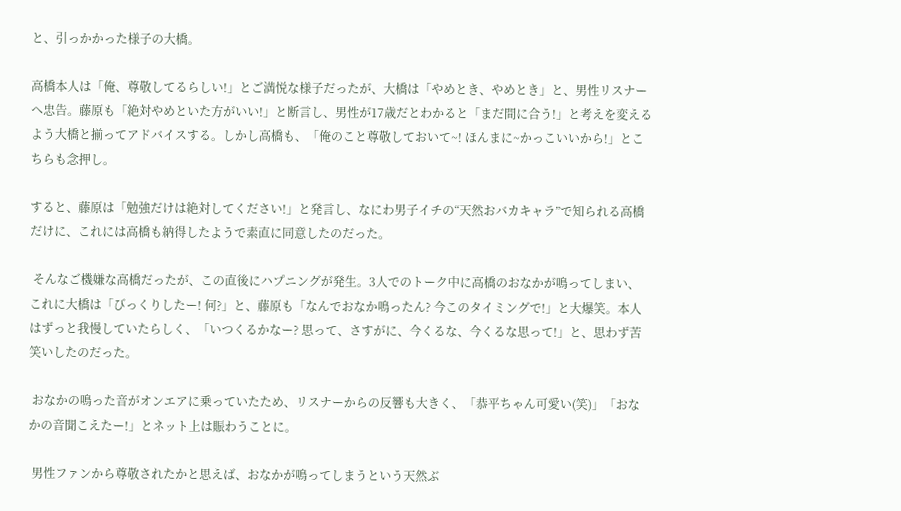と、引っかかった様子の大橋。

高橋本人は「俺、尊敬してるらしい!」とご満悦な様子だったが、大橋は「やめとき、やめとき」と、男性リスナーへ忠告。藤原も「絶対やめといた方がいい!」と断言し、男性が17歳だとわかると「まだ間に合う!」と考えを変えるよう大橋と揃ってアドバイスする。しかし高橋も、「俺のこと尊敬しておいて~! ほんまに~かっこいいから!」とこちらも念押し。

すると、藤原は「勉強だけは絶対してください!」と発言し、なにわ男子イチの“天然おバカキャラ”で知られる高橋だけに、これには高橋も納得したようで素直に同意したのだった。

 そんなご機嫌な高橋だったが、この直後にハプニングが発生。3人でのトーク中に高橋のおなかが鳴ってしまい、これに大橋は「びっくりしたー! 何?」と、藤原も「なんでおなか鳴ったん? 今このタイミングで!」と大爆笑。本人はずっと我慢していたらしく、「いつくるかなー? 思って、さすがに、今くるな、今くるな思って!」と、思わず苦笑いしたのだった。

 おなかの鳴った音がオンエアに乗っていたため、リスナーからの反響も大きく、「恭平ちゃん可愛い(笑)」「おなかの音聞こえたー!」とネット上は賑わうことに。

 男性ファンから尊敬されたかと思えば、おなかが鳴ってしまうという天然ぶ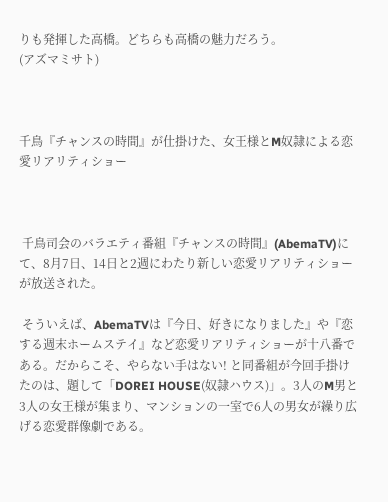りも発揮した高橋。どちらも高橋の魅力だろう。
(アズマミサト)



千鳥『チャンスの時間』が仕掛けた、女王様とM奴隷による恋愛リアリティショー



 千鳥司会のバラエティ番組『チャンスの時間』(AbemaTV)にて、8月7日、14日と2週にわたり新しい恋愛リアリティショーが放送された。

 そういえば、AbemaTVは『今日、好きになりました』や『恋する週末ホームステイ』など恋愛リアリティショーが十八番である。だからこそ、やらない手はない! と同番組が今回手掛けたのは、題して「DOREI HOUSE(奴隷ハウス)」。3人のM男と3人の女王様が集まり、マンションの一室で6人の男女が繰り広げる恋愛群像劇である。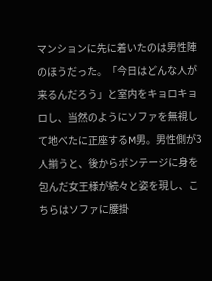マンションに先に着いたのは男性陣のほうだった。「今日はどんな人が来るんだろう」と室内をキョロキョロし、当然のようにソファを無視して地べたに正座するM男。男性側が3人揃うと、後からボンテージに身を包んだ女王様が続々と姿を現し、こちらはソファに腰掛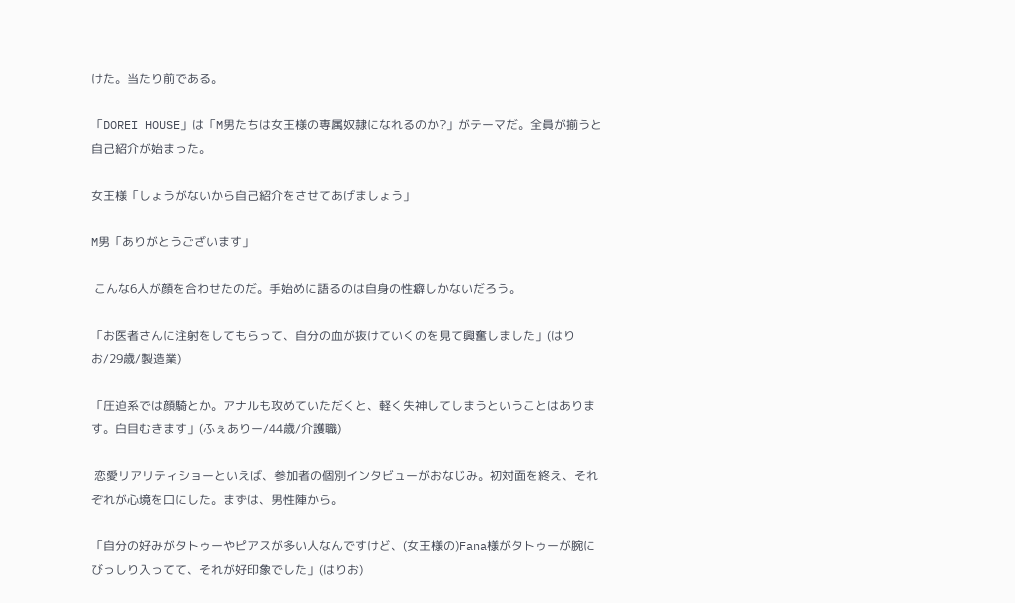けた。当たり前である。

「DOREI HOUSE」は「M男たちは女王様の専属奴隷になれるのか?」がテーマだ。全員が揃うと自己紹介が始まった。

女王様「しょうがないから自己紹介をさせてあげましょう」

M男「ありがとうございます」

 こんな6人が顔を合わせたのだ。手始めに語るのは自身の性癖しかないだろう。

「お医者さんに注射をしてもらって、自分の血が抜けていくのを見て興奮しました」(はりお/29歳/製造業)

「圧迫系では顔騎とか。アナルも攻めていただくと、軽く失神してしまうということはあります。白目むきます」(ふぇありー/44歳/介護職)

 恋愛リアリティショーといえば、参加者の個別インタビューがおなじみ。初対面を終え、それぞれが心境を口にした。まずは、男性陣から。

「自分の好みがタトゥーやピアスが多い人なんですけど、(女王様の)Fana様がタトゥーが腕にびっしり入ってて、それが好印象でした」(はりお)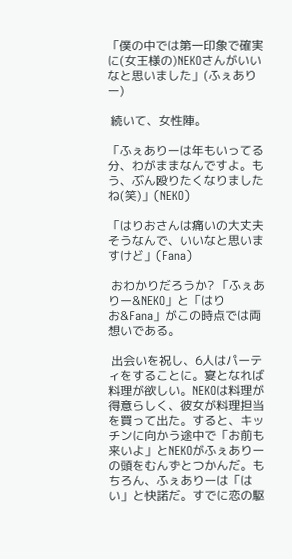「僕の中では第一印象で確実に(女王様の)NEKOさんがいいなと思いました」(ふぇありー)

 続いて、女性陣。

「ふぇありーは年もいってる分、わがままなんですよ。もう、ぶん殴りたくなりましたね(笑)」(NEKO)

「はりおさんは痛いの大丈夫そうなんで、いいなと思いますけど」(Fana)

 おわかりだろうか? 「ふぇありー&NEKO」と「はりお&Fana」がこの時点では両想いである。

 出会いを祝し、6人はパーティをすることに。宴となれば料理が欲しい。NEKOは料理が得意らしく、彼女が料理担当を買って出た。すると、キッチンに向かう途中で「お前も来いよ」とNEKOがふぇありーの頭をむんずとつかんだ。もちろん、ふぇありーは「はい」と快諾だ。すでに恋の駆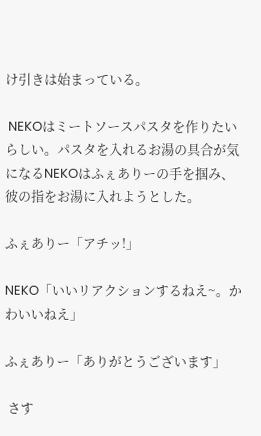け引きは始まっている。

 NEKOはミートソースパスタを作りたいらしい。パスタを入れるお湯の具合が気になるNEKOはふぇありーの手を掴み、彼の指をお湯に入れようとした。

ふぇありー「アチッ!」

NEKO「いいリアクションするねえ~。かわいいねえ」

ふぇありー「ありがとうございます」

 さす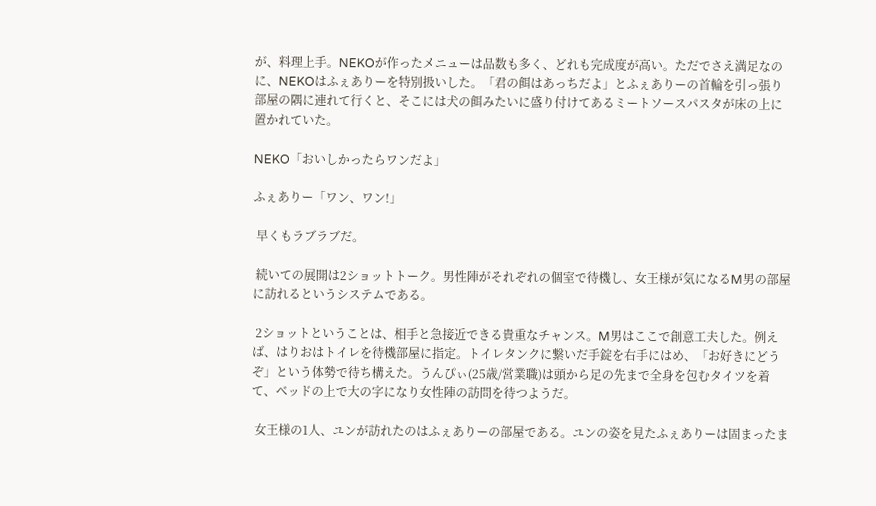が、料理上手。NEKOが作ったメニューは品数も多く、どれも完成度が高い。ただでさえ満足なのに、NEKOはふぇありーを特別扱いした。「君の餌はあっちだよ」とふぇありーの首輪を引っ張り部屋の隅に連れて行くと、そこには犬の餌みたいに盛り付けてあるミートソースパスタが床の上に置かれていた。

NEKO「おいしかったらワンだよ」

ふぇありー「ワン、ワン!」

 早くもラブラブだ。

 続いての展開は2ショットトーク。男性陣がそれぞれの個室で待機し、女王様が気になるM男の部屋に訪れるというシステムである。

 2ショットということは、相手と急接近できる貴重なチャンス。M男はここで創意工夫した。例えば、はりおはトイレを待機部屋に指定。トイレタンクに繋いだ手錠を右手にはめ、「お好きにどうぞ」という体勢で待ち構えた。うんぴぃ(25歳/営業職)は頭から足の先まで全身を包むタイツを着て、ベッドの上で大の字になり女性陣の訪問を待つようだ。

 女王様の1人、ユンが訪れたのはふぇありーの部屋である。ユンの姿を見たふぇありーは固まったま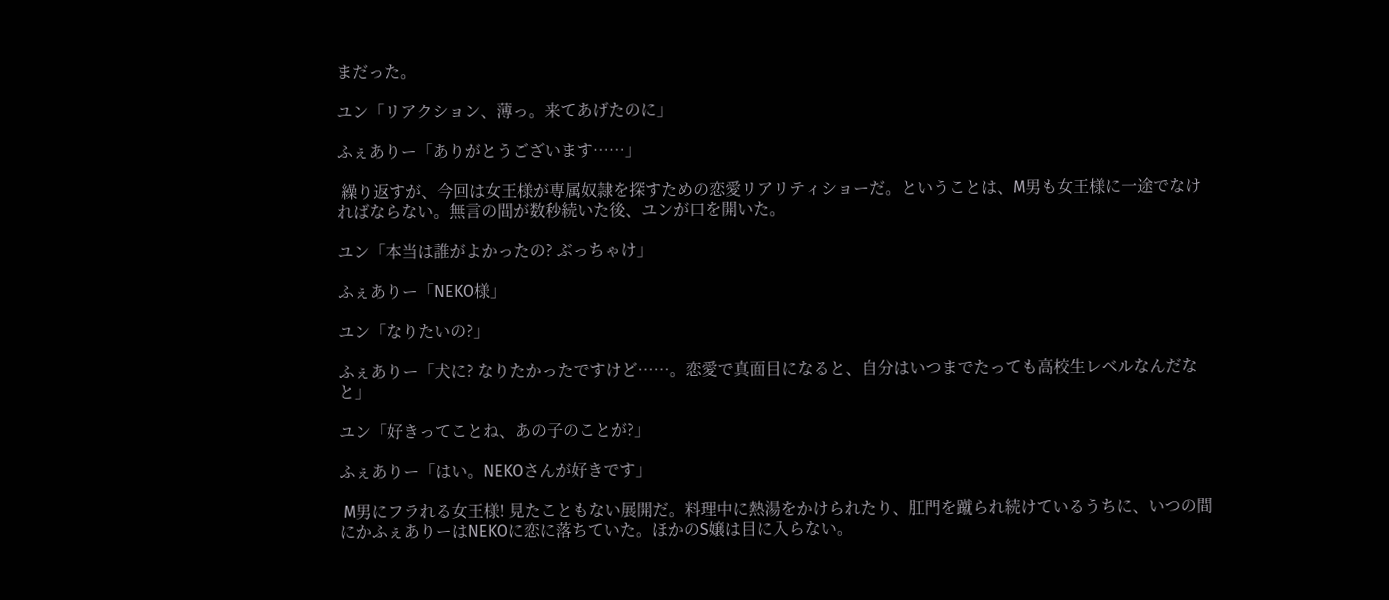まだった。

ユン「リアクション、薄っ。来てあげたのに」

ふぇありー「ありがとうございます……」

 繰り返すが、今回は女王様が専属奴隷を探すための恋愛リアリティショーだ。ということは、M男も女王様に一途でなければならない。無言の間が数秒続いた後、ユンが口を開いた。

ユン「本当は誰がよかったの? ぶっちゃけ」

ふぇありー「NEKO様」

ユン「なりたいの?」

ふぇありー「犬に? なりたかったですけど……。恋愛で真面目になると、自分はいつまでたっても高校生レベルなんだなと」

ユン「好きってことね、あの子のことが?」

ふぇありー「はい。NEKOさんが好きです」

 M男にフラれる女王様! 見たこともない展開だ。料理中に熱湯をかけられたり、肛門を蹴られ続けているうちに、いつの間にかふぇありーはNEKOに恋に落ちていた。ほかのS嬢は目に入らない。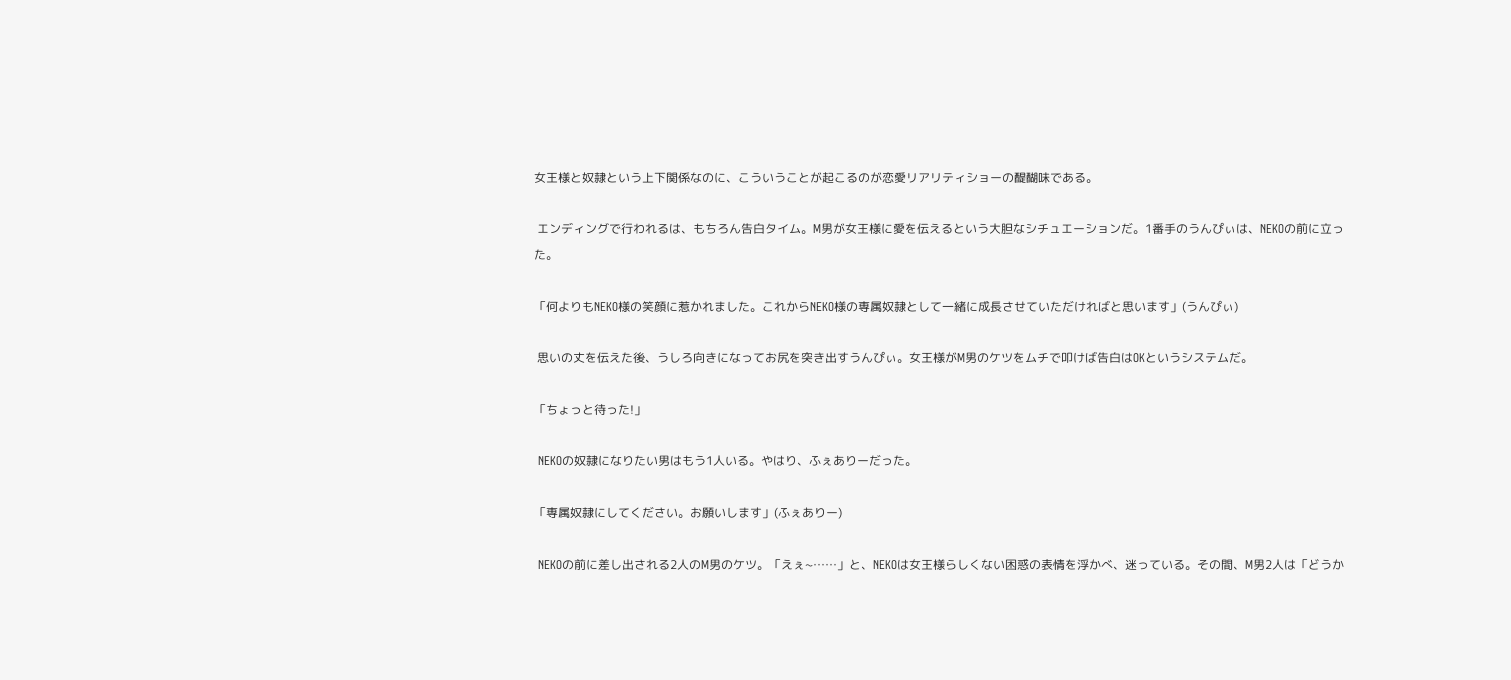女王様と奴隷という上下関係なのに、こういうことが起こるのが恋愛リアリティショーの醍醐味である。

 エンディングで行われるは、もちろん告白タイム。M男が女王様に愛を伝えるという大胆なシチュエーションだ。1番手のうんぴぃは、NEKOの前に立った。

「何よりもNEKO様の笑顔に惹かれました。これからNEKO様の専属奴隷として一緒に成長させていただければと思います」(うんぴぃ)

 思いの丈を伝えた後、うしろ向きになってお尻を突き出すうんぴぃ。女王様がM男のケツをムチで叩けば告白はOKというシステムだ。

「ちょっと待った!」

 NEKOの奴隷になりたい男はもう1人いる。やはり、ふぇありーだった。

「専属奴隷にしてください。お願いします」(ふぇありー)

 NEKOの前に差し出される2人のM男のケツ。「えぇ~……」と、NEKOは女王様らしくない困惑の表情を浮かべ、迷っている。その間、M男2人は「どうか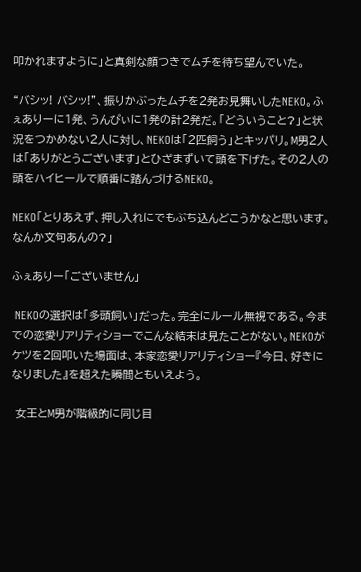叩かれますように」と真剣な顔つきでムチを待ち望んでいた。

“バシッ! バシッ!”、振りかぶったムチを2発お見舞いしたNEKO。ふぇありーに1発、うんぴぃに1発の計2発だ。「どういうこと?」と状況をつかめない2人に対し、NEKOは「2匹飼う」とキッパリ。M男2人は「ありがとうございます」とひざまずいて頭を下げた。その2人の頭をハイヒールで順番に踏んづけるNEKO。

NEKO「とりあえず、押し入れにでもぶち込んどこうかなと思います。なんか文句あんの?」

ふぇありー「ございません」

 NEKOの選択は「多頭飼い」だった。完全にルール無視である。今までの恋愛リアリティショーでこんな結末は見たことがない。NEKOがケツを2回叩いた場面は、本家恋愛リアリティショー『今日、好きになりました』を超えた瞬間ともいえよう。

 女王とM男が階級的に同じ目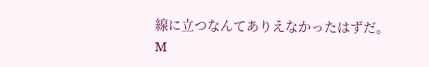線に立つなんてありえなかったはずだ。M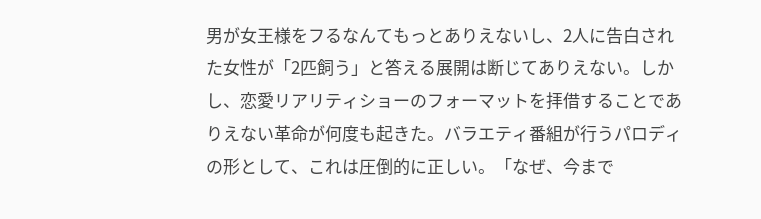男が女王様をフるなんてもっとありえないし、2人に告白された女性が「2匹飼う」と答える展開は断じてありえない。しかし、恋愛リアリティショーのフォーマットを拝借することでありえない革命が何度も起きた。バラエティ番組が行うパロディの形として、これは圧倒的に正しい。「なぜ、今まで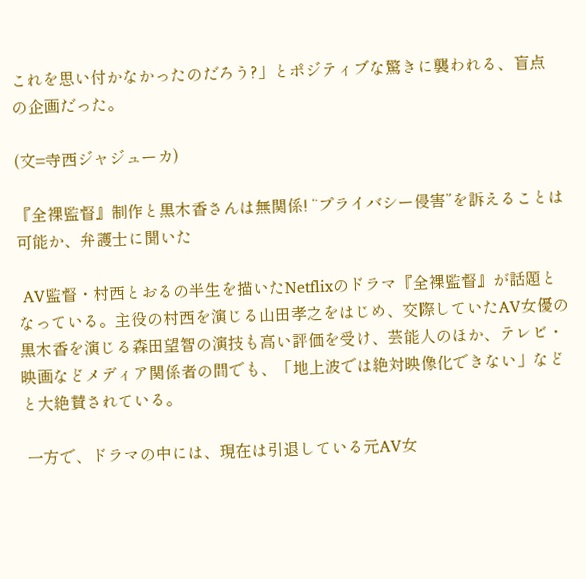これを思い付かなかったのだろう?」とポジティブな驚きに襲われる、盲点の企画だった。

(文=寺西ジャジューカ)

『全裸監督』制作と黒木香さんは無関係! “プライバシー侵害”を訴えることは可能か、弁護士に聞いた

 AV監督・村西とおるの半生を描いたNetflixのドラマ『全裸監督』が話題となっている。主役の村西を演じる山田孝之をはじめ、交際していたAV女優の黒木香を演じる森田望智の演技も高い評価を受け、芸能人のほか、テレビ・映画などメディア関係者の間でも、「地上波では絶対映像化できない」などと大絶賛されている。

 一方で、ドラマの中には、現在は引退している元AV女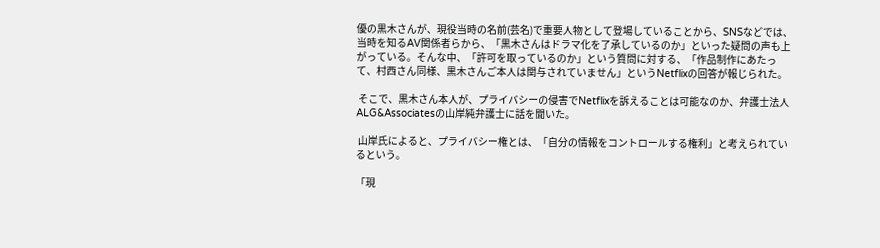優の黒木さんが、現役当時の名前(芸名)で重要人物として登場していることから、SNSなどでは、当時を知るAV関係者らから、「黒木さんはドラマ化を了承しているのか」といった疑問の声も上がっている。そんな中、「許可を取っているのか」という質問に対する、「作品制作にあたって、村西さん同様、黒木さんご本人は関与されていません」というNetflixの回答が報じられた。

 そこで、黒木さん本人が、プライバシーの侵害でNetflixを訴えることは可能なのか、弁護士法人ALG&Associatesの山岸純弁護士に話を聞いた。

 山岸氏によると、プライバシー権とは、「自分の情報をコントロールする権利」と考えられているという。

「現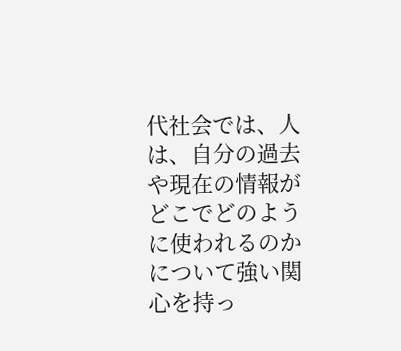代社会では、人は、自分の過去や現在の情報がどこでどのように使われるのかについて強い関心を持っ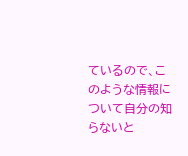ているので、このような情報について自分の知らないと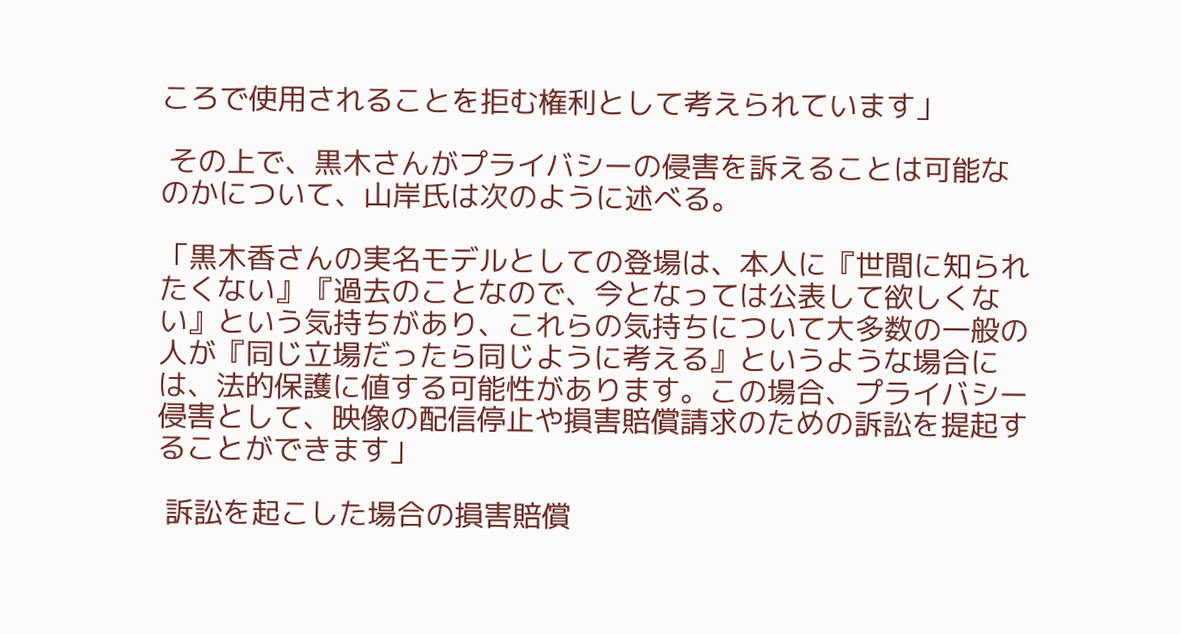ころで使用されることを拒む権利として考えられています」

 その上で、黒木さんがプライバシーの侵害を訴えることは可能なのかについて、山岸氏は次のように述べる。

「黒木香さんの実名モデルとしての登場は、本人に『世間に知られたくない』『過去のことなので、今となっては公表して欲しくない』という気持ちがあり、これらの気持ちについて大多数の一般の人が『同じ立場だったら同じように考える』というような場合には、法的保護に値する可能性があります。この場合、プライバシー侵害として、映像の配信停止や損害賠償請求のための訴訟を提起することができます」

 訴訟を起こした場合の損害賠償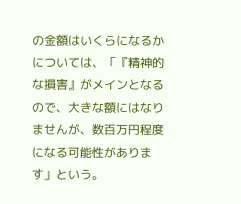の金額はいくらになるかについては、「『精神的な損害』がメインとなるので、大きな額にはなりませんが、数百万円程度になる可能性があります」という。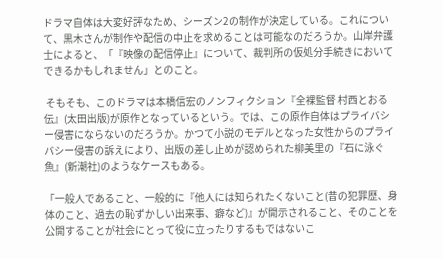ドラマ自体は大変好評なため、シーズン2の制作が決定している。これについて、黒木さんが制作や配信の中止を求めることは可能なのだろうか。山岸弁護士によると、「『映像の配信停止』について、裁判所の仮処分手続きにおいてできるかもしれません」とのこと。

 そもそも、このドラマは本橋信宏のノンフィクション『全裸監督 村西とおる伝』(太田出版)が原作となっているという。では、この原作自体はプライバシー侵害にならないのだろうか。かつて小説のモデルとなった女性からのプライバシー侵害の訴えにより、出版の差し止めが認められた柳美里の『石に泳ぐ魚』(新潮社)のようなケースもある。

「一般人であること、一般的に『他人には知られたくないこと(昔の犯罪歴、身体のこと、過去の恥ずかしい出来事、癖など)』が開示されること、そのことを公開することが社会にとって役に立ったりするもではないこ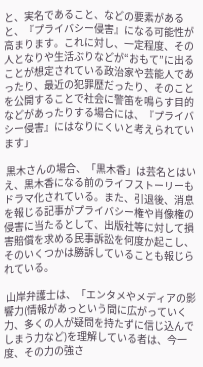と、実名であること、などの要素があると、『プライバシー侵害』になる可能性が高まります。これに対し、一定程度、その人となりや生活ぶりなどが“おもて”に出ることが想定されている政治家や芸能人であったり、最近の犯罪歴だったり、そのことを公開することで社会に警笛を鳴らす目的などがあったりする場合には、『プライバシー侵害』にはなりにくいと考えられています」

 黒木さんの場合、「黒木香」は芸名とはいえ、黒木香になる前のライフストーリーもドラマ化されている。また、引退後、消息を報じる記事がプライバシー権や肖像権の侵害に当たるとして、出版社等に対して損害賠償を求める民事訴訟を何度か起こし、そのいくつかは勝訴していることも報じられている。

 山岸弁護士は、「エンタメやメディアの影響力(情報があっという間に広がっていく力、多くの人が疑問を持たずに信じ込んでしまう力など)を理解している者は、今一度、その力の強さ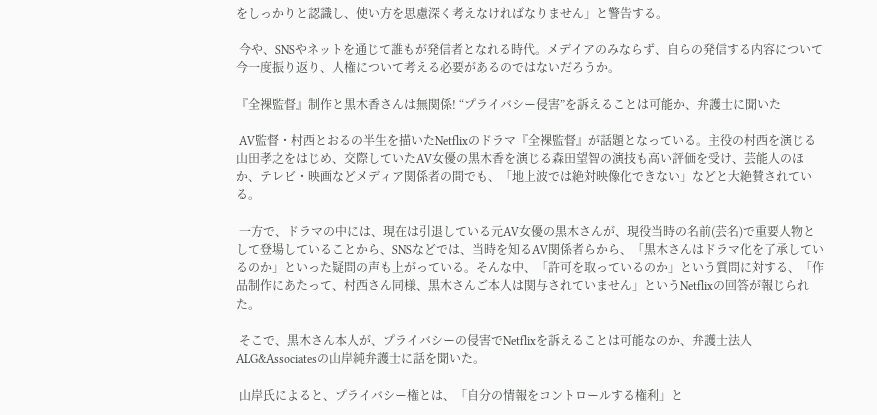をしっかりと認識し、使い方を思慮深く考えなければなりません」と警告する。

 今や、SNSやネットを通じて誰もが発信者となれる時代。メデイアのみならず、自らの発信する内容について今一度振り返り、人権について考える必要があるのではないだろうか。

『全裸監督』制作と黒木香さんは無関係! “プライバシー侵害”を訴えることは可能か、弁護士に聞いた

 AV監督・村西とおるの半生を描いたNetflixのドラマ『全裸監督』が話題となっている。主役の村西を演じる山田孝之をはじめ、交際していたAV女優の黒木香を演じる森田望智の演技も高い評価を受け、芸能人のほか、テレビ・映画などメディア関係者の間でも、「地上波では絶対映像化できない」などと大絶賛されている。

 一方で、ドラマの中には、現在は引退している元AV女優の黒木さんが、現役当時の名前(芸名)で重要人物として登場していることから、SNSなどでは、当時を知るAV関係者らから、「黒木さんはドラマ化を了承しているのか」といった疑問の声も上がっている。そんな中、「許可を取っているのか」という質問に対する、「作品制作にあたって、村西さん同様、黒木さんご本人は関与されていません」というNetflixの回答が報じられた。

 そこで、黒木さん本人が、プライバシーの侵害でNetflixを訴えることは可能なのか、弁護士法人ALG&Associatesの山岸純弁護士に話を聞いた。

 山岸氏によると、プライバシー権とは、「自分の情報をコントロールする権利」と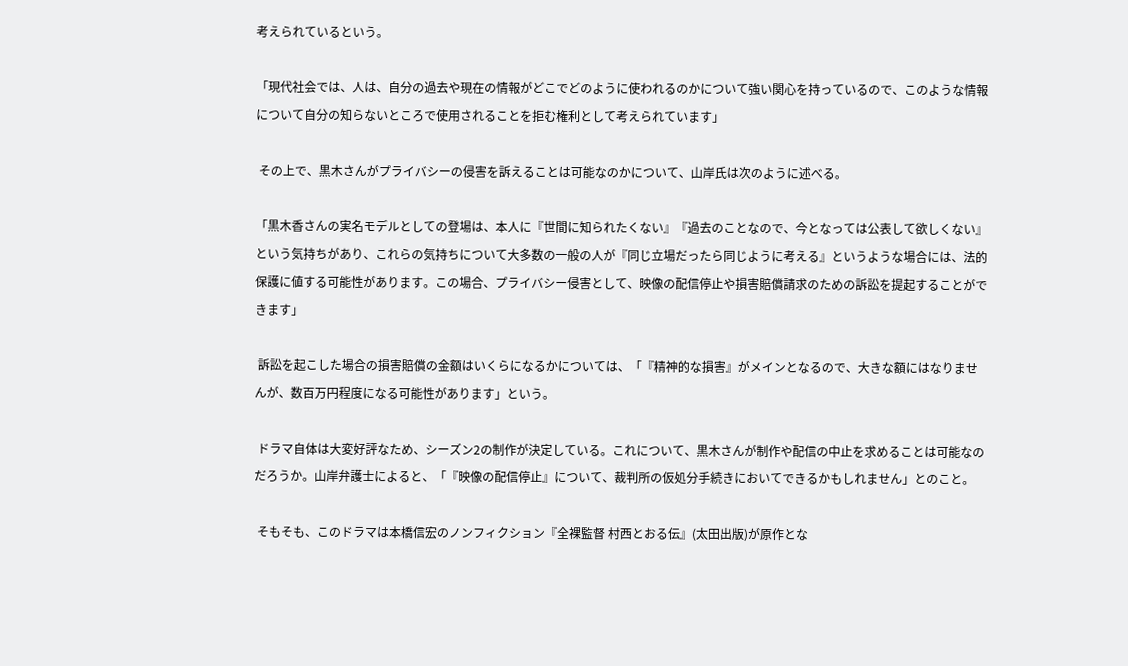考えられているという。

「現代社会では、人は、自分の過去や現在の情報がどこでどのように使われるのかについて強い関心を持っているので、このような情報について自分の知らないところで使用されることを拒む権利として考えられています」

 その上で、黒木さんがプライバシーの侵害を訴えることは可能なのかについて、山岸氏は次のように述べる。

「黒木香さんの実名モデルとしての登場は、本人に『世間に知られたくない』『過去のことなので、今となっては公表して欲しくない』という気持ちがあり、これらの気持ちについて大多数の一般の人が『同じ立場だったら同じように考える』というような場合には、法的保護に値する可能性があります。この場合、プライバシー侵害として、映像の配信停止や損害賠償請求のための訴訟を提起することができます」

 訴訟を起こした場合の損害賠償の金額はいくらになるかについては、「『精神的な損害』がメインとなるので、大きな額にはなりませんが、数百万円程度になる可能性があります」という。

 ドラマ自体は大変好評なため、シーズン2の制作が決定している。これについて、黒木さんが制作や配信の中止を求めることは可能なのだろうか。山岸弁護士によると、「『映像の配信停止』について、裁判所の仮処分手続きにおいてできるかもしれません」とのこと。

 そもそも、このドラマは本橋信宏のノンフィクション『全裸監督 村西とおる伝』(太田出版)が原作とな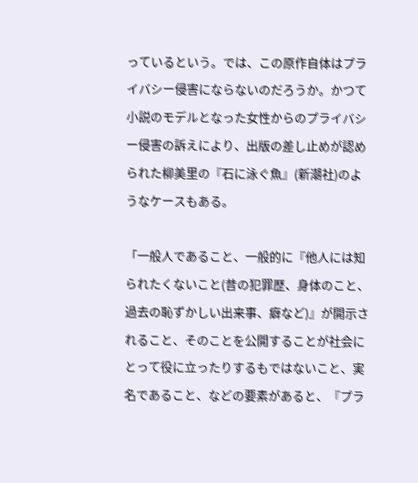っているという。では、この原作自体はプライバシー侵害にならないのだろうか。かつて小説のモデルとなった女性からのプライバシー侵害の訴えにより、出版の差し止めが認められた柳美里の『石に泳ぐ魚』(新潮社)のようなケースもある。

「一般人であること、一般的に『他人には知られたくないこと(昔の犯罪歴、身体のこと、過去の恥ずかしい出来事、癖など)』が開示されること、そのことを公開することが社会にとって役に立ったりするもではないこと、実名であること、などの要素があると、『プラ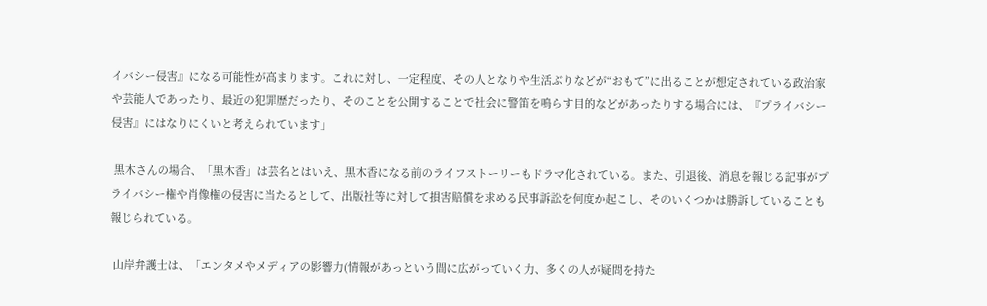イバシー侵害』になる可能性が高まります。これに対し、一定程度、その人となりや生活ぶりなどが“おもて”に出ることが想定されている政治家や芸能人であったり、最近の犯罪歴だったり、そのことを公開することで社会に警笛を鳴らす目的などがあったりする場合には、『プライバシー侵害』にはなりにくいと考えられています」

 黒木さんの場合、「黒木香」は芸名とはいえ、黒木香になる前のライフストーリーもドラマ化されている。また、引退後、消息を報じる記事がプライバシー権や肖像権の侵害に当たるとして、出版社等に対して損害賠償を求める民事訴訟を何度か起こし、そのいくつかは勝訴していることも報じられている。

 山岸弁護士は、「エンタメやメディアの影響力(情報があっという間に広がっていく力、多くの人が疑問を持た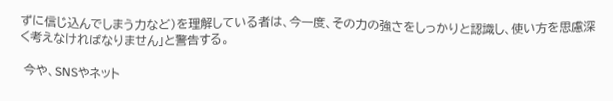ずに信じ込んでしまう力など)を理解している者は、今一度、その力の強さをしっかりと認識し、使い方を思慮深く考えなければなりません」と警告する。

 今や、SNSやネット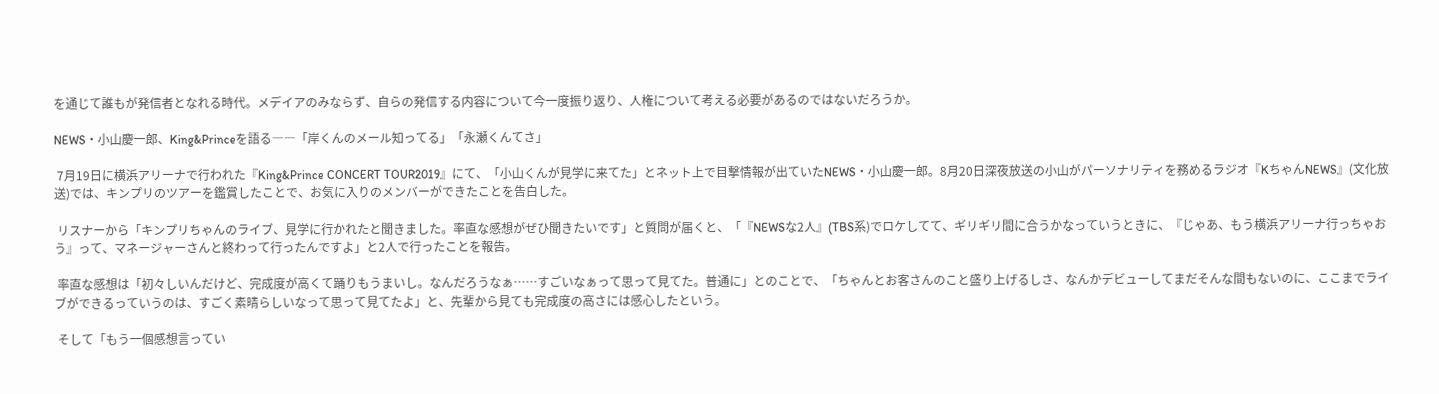を通じて誰もが発信者となれる時代。メデイアのみならず、自らの発信する内容について今一度振り返り、人権について考える必要があるのではないだろうか。

NEWS・小山慶一郎、King&Princeを語る――「岸くんのメール知ってる」「永瀬くんてさ」

 7月19日に横浜アリーナで行われた『King&Prince CONCERT TOUR2019』にて、「小山くんが見学に来てた」とネット上で目撃情報が出ていたNEWS・小山慶一郎。8月20日深夜放送の小山がパーソナリティを務めるラジオ『KちゃんNEWS』(文化放送)では、キンプリのツアーを鑑賞したことで、お気に入りのメンバーができたことを告白した。

 リスナーから「キンプリちゃんのライブ、見学に行かれたと聞きました。率直な感想がぜひ聞きたいです」と質問が届くと、「『NEWSな2人』(TBS系)でロケしてて、ギリギリ間に合うかなっていうときに、『じゃあ、もう横浜アリーナ行っちゃおう』って、マネージャーさんと終わって行ったんですよ」と2人で行ったことを報告。

 率直な感想は「初々しいんだけど、完成度が高くて踊りもうまいし。なんだろうなぁ……すごいなぁって思って見てた。普通に」とのことで、「ちゃんとお客さんのこと盛り上げるしさ、なんかデビューしてまだそんな間もないのに、ここまでライブができるっていうのは、すごく素晴らしいなって思って見てたよ」と、先輩から見ても完成度の高さには感心したという。

 そして「もう一個感想言ってい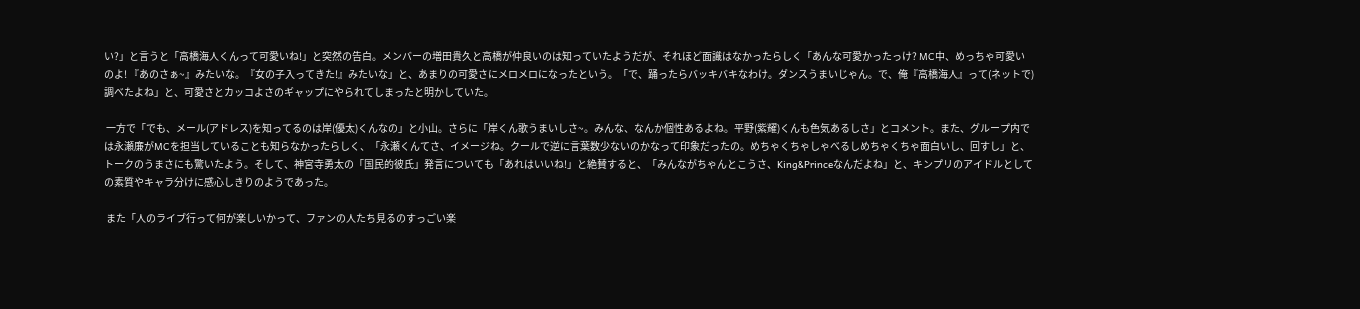い?」と言うと「高橋海人くんって可愛いね!」と突然の告白。メンバーの増田貴久と高橋が仲良いのは知っていたようだが、それほど面識はなかったらしく「あんな可愛かったっけ? MC中、めっちゃ可愛いのよ! 『あのさぁ~』みたいな。『女の子入ってきた!』みたいな」と、あまりの可愛さにメロメロになったという。「で、踊ったらバッキバキなわけ。ダンスうまいじゃん。で、俺『高橋海人』って(ネットで)調べたよね」と、可愛さとカッコよさのギャップにやられてしまったと明かしていた。

 一方で「でも、メール(アドレス)を知ってるのは岸(優太)くんなの」と小山。さらに「岸くん歌うまいしさ~。みんな、なんか個性あるよね。平野(紫耀)くんも色気あるしさ」とコメント。また、グループ内では永瀬廉がMCを担当していることも知らなかったらしく、「永瀬くんてさ、イメージね。クールで逆に言葉数少ないのかなって印象だったの。めちゃくちゃしゃべるしめちゃくちゃ面白いし、回すし」と、トークのうまさにも驚いたよう。そして、神宮寺勇太の「国民的彼氏」発言についても「あれはいいね!」と絶賛すると、「みんながちゃんとこうさ、King&Princeなんだよね」と、キンプリのアイドルとしての素質やキャラ分けに感心しきりのようであった。

 また「人のライブ行って何が楽しいかって、ファンの人たち見るのすっごい楽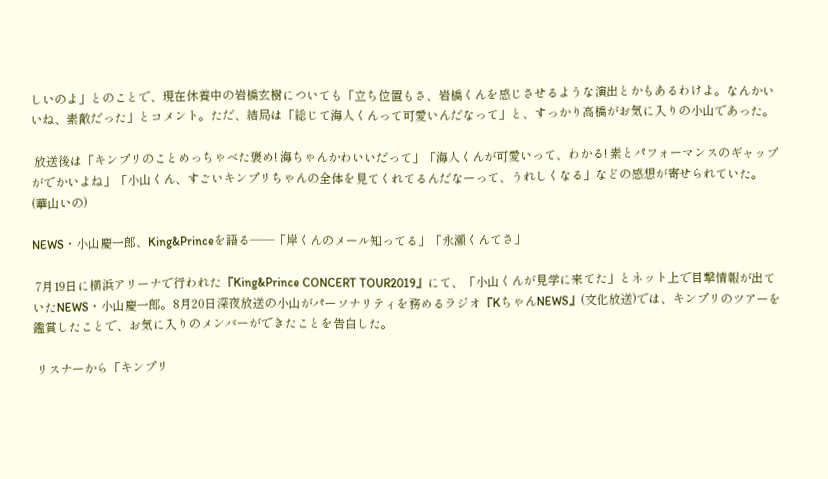しいのよ」とのことで、現在休養中の岩橋玄樹についても「立ち位置もさ、岩橋くんを感じさせるような演出とかもあるわけよ。なんかいいね、素敵だった」とコメント。ただ、結局は「総じて海人くんって可愛いんだなって」と、すっかり高橋がお気に入りの小山であった。

 放送後は「キンプリのことめっちゃべた褒め! 海ちゃんかわいいだって」「海人くんが可愛いって、わかる! 素とパフォーマンスのギャップがでかいよね」「小山くん、すごいキンプリちゃんの全体を見てくれてるんだなーって、うれしくなる」などの感想が寄せられていた。
(華山いの)

NEWS・小山慶一郎、King&Princeを語る――「岸くんのメール知ってる」「永瀬くんてさ」

 7月19日に横浜アリーナで行われた『King&Prince CONCERT TOUR2019』にて、「小山くんが見学に来てた」とネット上で目撃情報が出ていたNEWS・小山慶一郎。8月20日深夜放送の小山がパーソナリティを務めるラジオ『KちゃんNEWS』(文化放送)では、キンプリのツアーを鑑賞したことで、お気に入りのメンバーができたことを告白した。

 リスナーから「キンプリ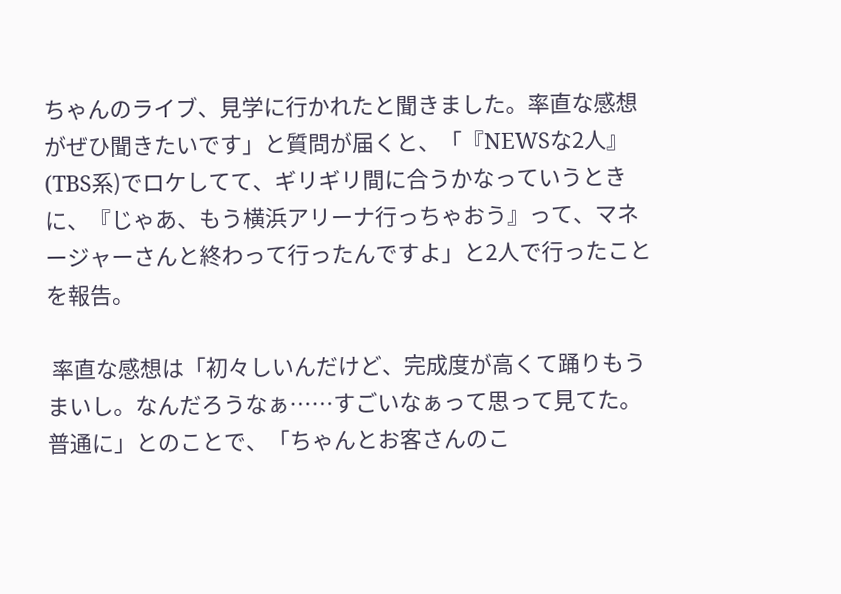ちゃんのライブ、見学に行かれたと聞きました。率直な感想がぜひ聞きたいです」と質問が届くと、「『NEWSな2人』(TBS系)でロケしてて、ギリギリ間に合うかなっていうときに、『じゃあ、もう横浜アリーナ行っちゃおう』って、マネージャーさんと終わって行ったんですよ」と2人で行ったことを報告。

 率直な感想は「初々しいんだけど、完成度が高くて踊りもうまいし。なんだろうなぁ……すごいなぁって思って見てた。普通に」とのことで、「ちゃんとお客さんのこ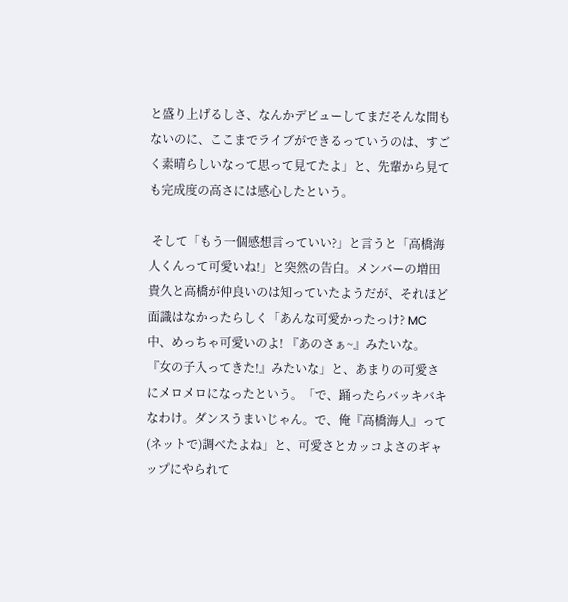と盛り上げるしさ、なんかデビューしてまだそんな間もないのに、ここまでライブができるっていうのは、すごく素晴らしいなって思って見てたよ」と、先輩から見ても完成度の高さには感心したという。

 そして「もう一個感想言っていい?」と言うと「高橋海人くんって可愛いね!」と突然の告白。メンバーの増田貴久と高橋が仲良いのは知っていたようだが、それほど面識はなかったらしく「あんな可愛かったっけ? MC中、めっちゃ可愛いのよ! 『あのさぁ~』みたいな。『女の子入ってきた!』みたいな」と、あまりの可愛さにメロメロになったという。「で、踊ったらバッキバキなわけ。ダンスうまいじゃん。で、俺『高橋海人』って(ネットで)調べたよね」と、可愛さとカッコよさのギャップにやられて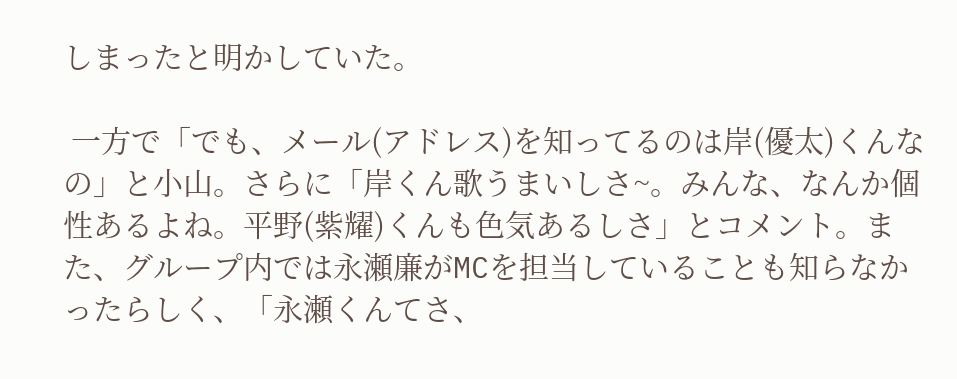しまったと明かしていた。

 一方で「でも、メール(アドレス)を知ってるのは岸(優太)くんなの」と小山。さらに「岸くん歌うまいしさ~。みんな、なんか個性あるよね。平野(紫耀)くんも色気あるしさ」とコメント。また、グループ内では永瀬廉がMCを担当していることも知らなかったらしく、「永瀬くんてさ、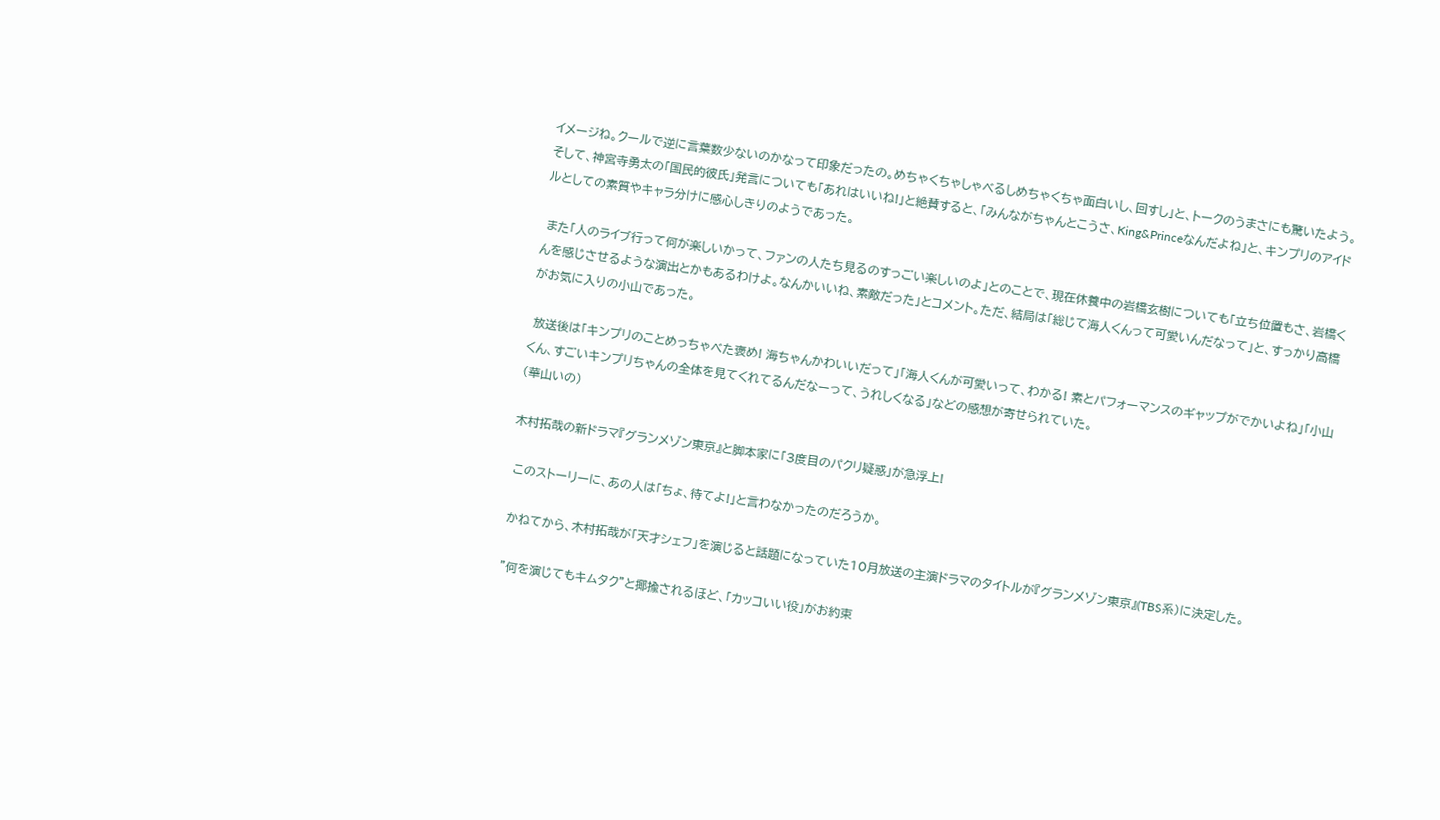イメージね。クールで逆に言葉数少ないのかなって印象だったの。めちゃくちゃしゃべるしめちゃくちゃ面白いし、回すし」と、トークのうまさにも驚いたよう。そして、神宮寺勇太の「国民的彼氏」発言についても「あれはいいね!」と絶賛すると、「みんながちゃんとこうさ、King&Princeなんだよね」と、キンプリのアイドルとしての素質やキャラ分けに感心しきりのようであった。

 また「人のライブ行って何が楽しいかって、ファンの人たち見るのすっごい楽しいのよ」とのことで、現在休養中の岩橋玄樹についても「立ち位置もさ、岩橋くんを感じさせるような演出とかもあるわけよ。なんかいいね、素敵だった」とコメント。ただ、結局は「総じて海人くんって可愛いんだなって」と、すっかり高橋がお気に入りの小山であった。

 放送後は「キンプリのことめっちゃべた褒め! 海ちゃんかわいいだって」「海人くんが可愛いって、わかる! 素とパフォーマンスのギャップがでかいよね」「小山くん、すごいキンプリちゃんの全体を見てくれてるんだなーって、うれしくなる」などの感想が寄せられていた。
(華山いの)

木村拓哉の新ドラマ『グランメゾン東京』と脚本家に「3度目のパクリ疑惑」が急浮上!

 このストーリーに、あの人は「ちょ、待てよ!」と言わなかったのだろうか。

 かねてから、木村拓哉が「天才シェフ」を演じると話題になっていた10月放送の主演ドラマのタイトルが『グランメゾン東京』(TBS系)に決定した。

 ”何を演じてもキムタク”と揶揄されるほど、「カッコいい役」がお約束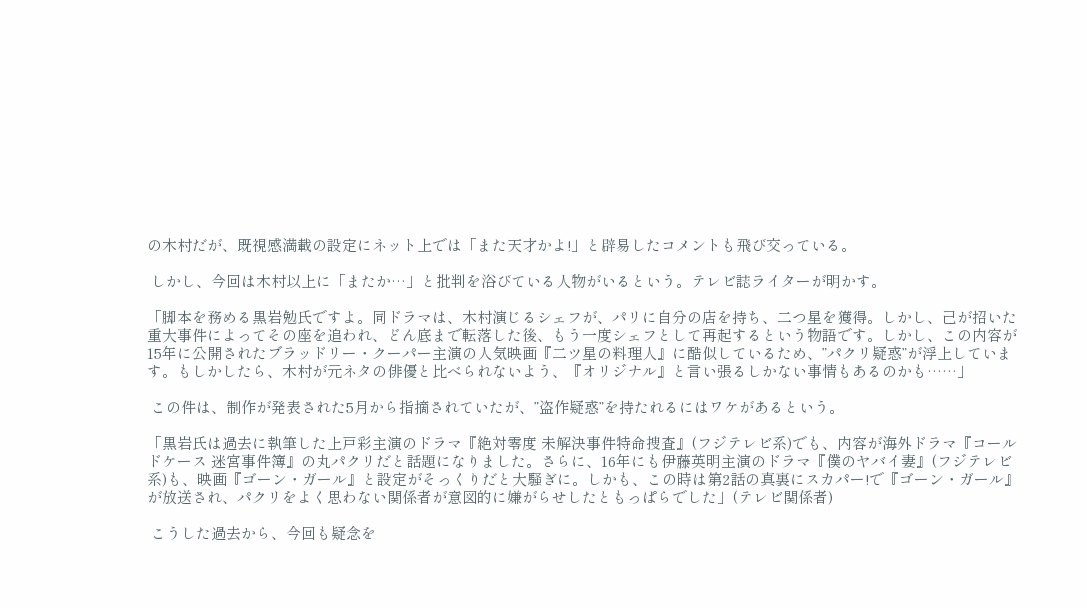の木村だが、既視感満載の設定にネット上では「また天才かよ!」と辟易したコメントも飛び交っている。

 しかし、今回は木村以上に「またか…」と批判を浴びている人物がいるという。テレビ誌ライターが明かす。

「脚本を務める黒岩勉氏ですよ。同ドラマは、木村演じるシェフが、パリに自分の店を持ち、二つ星を獲得。しかし、己が招いた重大事件によってその座を追われ、どん底まで転落した後、もう一度シェフとして再起するという物語です。しかし、この内容が15年に公開されたブラッドリー・クーパー主演の人気映画『二ツ星の料理人』に酷似しているため、”パクリ疑惑”が浮上しています。もしかしたら、木村が元ネタの俳優と比べられないよう、『オリジナル』と言い張るしかない事情もあるのかも……」

 この件は、制作が発表された5月から指摘されていたが、”盗作疑惑”を持たれるにはワケがあるという。

「黒岩氏は過去に執筆した上戸彩主演のドラマ『絶対零度 未解決事件特命捜査』(フジテレビ系)でも、内容が海外ドラマ『コールドケース 迷宮事件簿』の丸パクリだと話題になりました。さらに、16年にも伊藤英明主演のドラマ『僕のヤバイ妻』(フジテレビ系)も、映画『ゴーン・ガール』と設定がそっくりだと大騒ぎに。しかも、この時は第2話の真裏にスカパー!で『ゴーン・ガール』が放送され、パクリをよく思わない関係者が意図的に嫌がらせしたともっぱらでした」(テレビ関係者)

 こうした過去から、今回も疑念を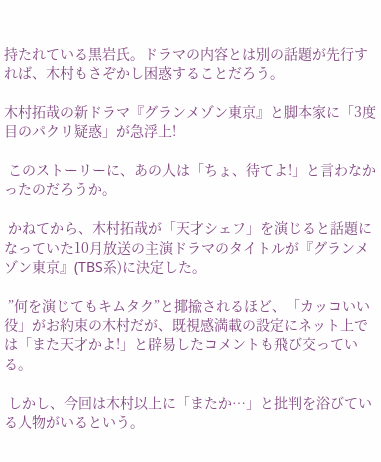持たれている黒岩氏。ドラマの内容とは別の話題が先行すれば、木村もさぞかし困惑することだろう。

木村拓哉の新ドラマ『グランメゾン東京』と脚本家に「3度目のパクリ疑惑」が急浮上!

 このストーリーに、あの人は「ちょ、待てよ!」と言わなかったのだろうか。

 かねてから、木村拓哉が「天才シェフ」を演じると話題になっていた10月放送の主演ドラマのタイトルが『グランメゾン東京』(TBS系)に決定した。

 ”何を演じてもキムタク”と揶揄されるほど、「カッコいい役」がお約束の木村だが、既視感満載の設定にネット上では「また天才かよ!」と辟易したコメントも飛び交っている。

 しかし、今回は木村以上に「またか…」と批判を浴びている人物がいるという。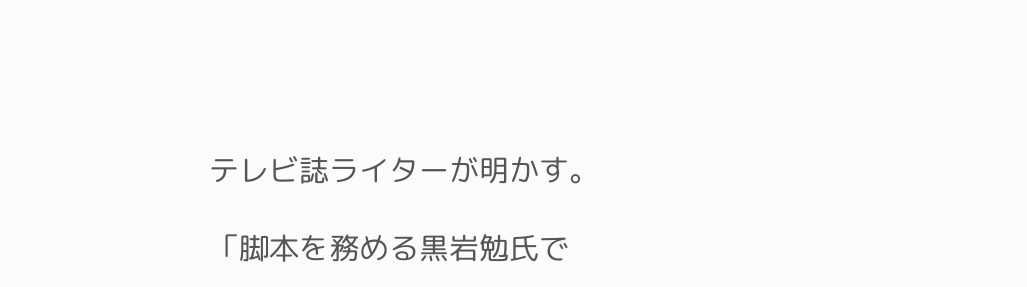テレビ誌ライターが明かす。

「脚本を務める黒岩勉氏で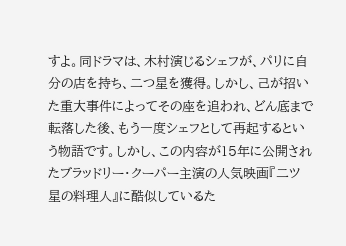すよ。同ドラマは、木村演じるシェフが、パリに自分の店を持ち、二つ星を獲得。しかし、己が招いた重大事件によってその座を追われ、どん底まで転落した後、もう一度シェフとして再起するという物語です。しかし、この内容が15年に公開されたブラッドリー・クーパー主演の人気映画『二ツ星の料理人』に酷似しているた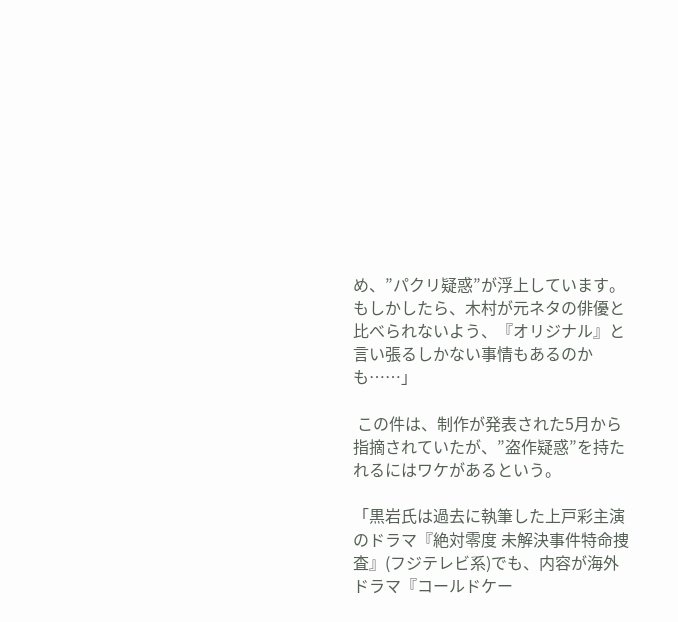め、”パクリ疑惑”が浮上しています。もしかしたら、木村が元ネタの俳優と比べられないよう、『オリジナル』と言い張るしかない事情もあるのかも……」

 この件は、制作が発表された5月から指摘されていたが、”盗作疑惑”を持たれるにはワケがあるという。

「黒岩氏は過去に執筆した上戸彩主演のドラマ『絶対零度 未解決事件特命捜査』(フジテレビ系)でも、内容が海外ドラマ『コールドケー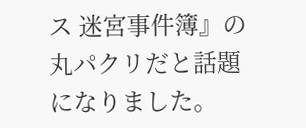ス 迷宮事件簿』の丸パクリだと話題になりました。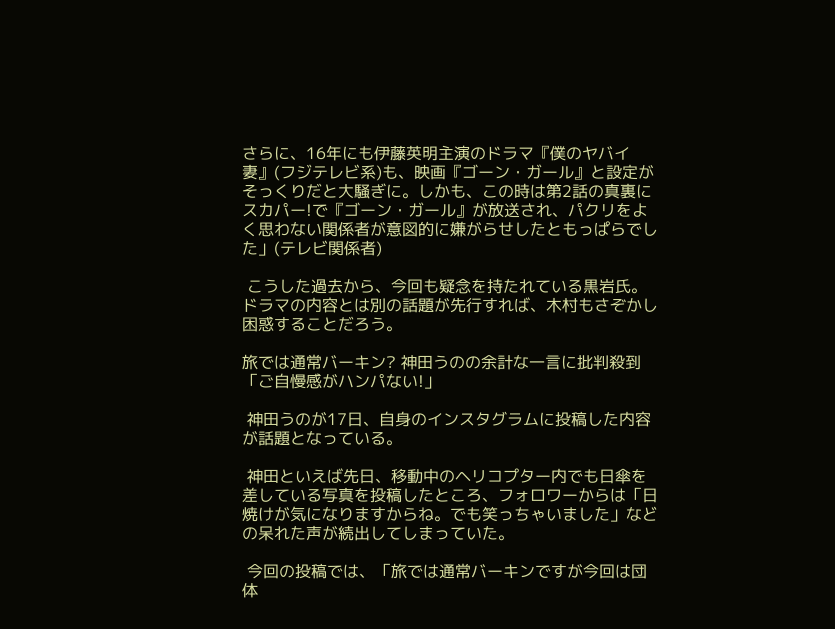さらに、16年にも伊藤英明主演のドラマ『僕のヤバイ妻』(フジテレビ系)も、映画『ゴーン・ガール』と設定がそっくりだと大騒ぎに。しかも、この時は第2話の真裏にスカパー!で『ゴーン・ガール』が放送され、パクリをよく思わない関係者が意図的に嫌がらせしたともっぱらでした」(テレビ関係者)

 こうした過去から、今回も疑念を持たれている黒岩氏。ドラマの内容とは別の話題が先行すれば、木村もさぞかし困惑することだろう。

旅では通常バーキン? 神田うのの余計な一言に批判殺到「ご自慢感がハンパない!」

 神田うのが17日、自身のインスタグラムに投稿した内容が話題となっている。

 神田といえば先日、移動中のヘリコプター内でも日傘を差している写真を投稿したところ、フォロワーからは「日焼けが気になりますからね。でも笑っちゃいました」などの呆れた声が続出してしまっていた。

 今回の投稿では、「旅では通常バーキンですが今回は団体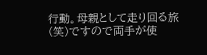行動。母親として走り回る旅(笑)ですので両手が使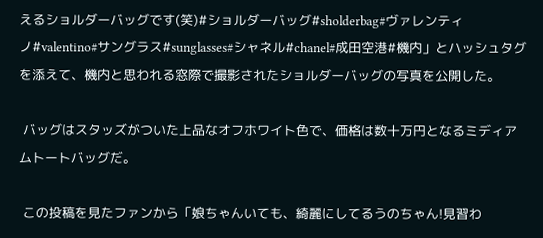えるショルダーバッグです(笑)#ショルダーバッグ#sholderbag#ヴァレンティノ#valentino#サングラス#sunglasses#シャネル#chanel#成田空港#機内」とハッシュタグを添えて、機内と思われる窓際で撮影されたショルダーバッグの写真を公開した。

 バッグはスタッズがついた上品なオフホワイト色で、価格は数十万円となるミディアムトートバッグだ。

 この投稿を見たファンから「娘ちゃんいても、綺麗にしてるうのちゃん!見習わ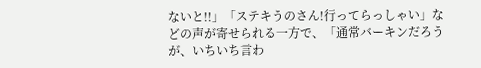ないと!!」「ステキうのさん!行ってらっしゃい」などの声が寄せられる一方で、「通常バーキンだろうが、いちいち言わ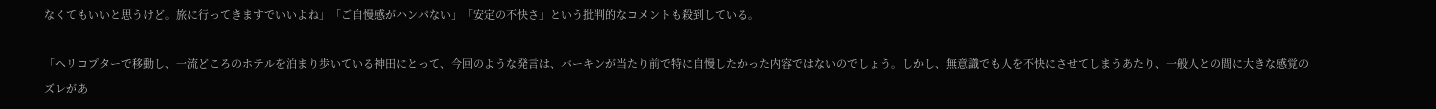なくてもいいと思うけど。旅に行ってきますでいいよね」「ご自慢感がハンパない」「安定の不快さ」という批判的なコメントも殺到している。

「ヘリコプターで移動し、一流どころのホテルを泊まり歩いている神田にとって、今回のような発言は、バーキンが当たり前で特に自慢したかった内容ではないのでしょう。しかし、無意識でも人を不快にさせてしまうあたり、一般人との間に大きな感覚のズレがあ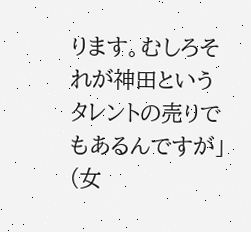ります。むしろそれが神田というタレントの売りでもあるんですが」(女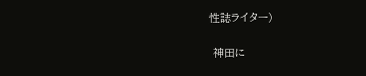性誌ライター)

 神田に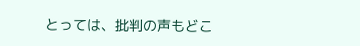とっては、批判の声もどこ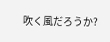吹く風だろうか?